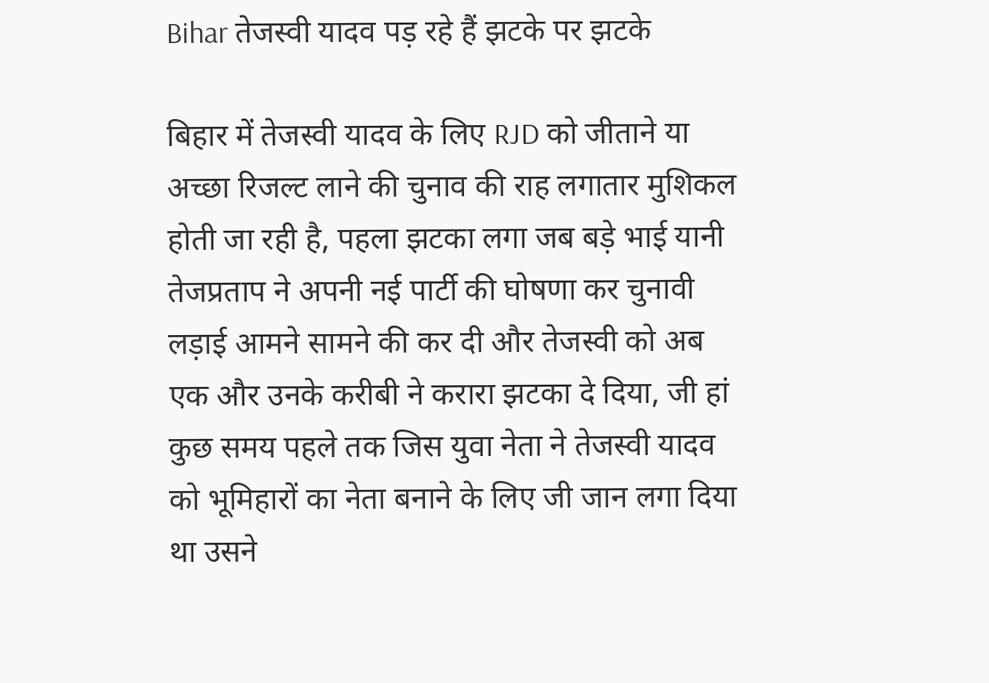Bihar तेजस्वी यादव पड़ रहे हैं झटके पर झटके

बिहार में तेजस्वी यादव के लिए RJD को जीताने या अच्छा रिजल्ट लाने की चुनाव की राह लगातार मुशिकल होती जा रही है, पहला झटका लगा जब बड़े भाई यानी तेजप्रताप ने अपनी नई पार्टी की घोषणा कर चुनावी लड़ाई आमने सामने की कर दी और तेजस्वी को अब एक और उनके करीबी ने करारा झटका दे दिया, जी हां कुछ समय पहले तक जिस युवा नेता ने तेजस्वी यादव को भूमिहारों का नेता बनाने के लिए जी जान लगा दिया था उसने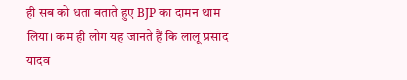ही सब को धता बताते हुए BJP का दामन थाम लिया। कम ही लोग यह जानते हैं कि लालू प्रसाद यादव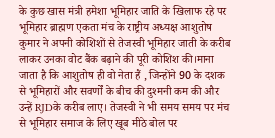के कुछ खास मंत्री हमेशा भूमिहार जाति के खिलाफ रहे पर भूमिहार ब्राह्मण एकता मंच के राष्ट्रीय अध्यक्ष आशुतोष कुमार ने अपनी कोशिशों से तेजस्वी भूमिहार जाती के करीब लाकर उनका वोट बैंक बढ़ाने की पूरी कोशिश की।माना जाता है कि आशुतोष ही वो नेता हैं , जिन्होंने 90 के दशक से भूमिहारों और सवर्णों के बीच की दुश्मनी कम की और उन्हें RJDके करीब लाए। तेजस्वी ने भी समय समय पर मंच से भूमिहार समाज के लिए खूब मीठे बोल पर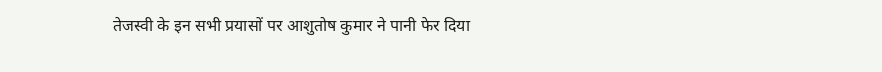तेजस्वी के इन सभी प्रयासों पर आशुतोष कुमार ने पानी फेर दिया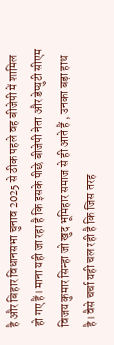है और बिहार विधानसभा चुनाव 2025 से ठीक पहले वह बीजेपी में शामिल हो गए हैं। माना यही जा रहा है कि इसके पीछे बीजेपी नेता और डेप्युटी सीएम विजय कुमार सिन्हा जो खुद भूमिहार समाज से ही आते हैं , उनका बड़ा हाथ है। वैसे चर्चा यही चल रही है कि जिस तरह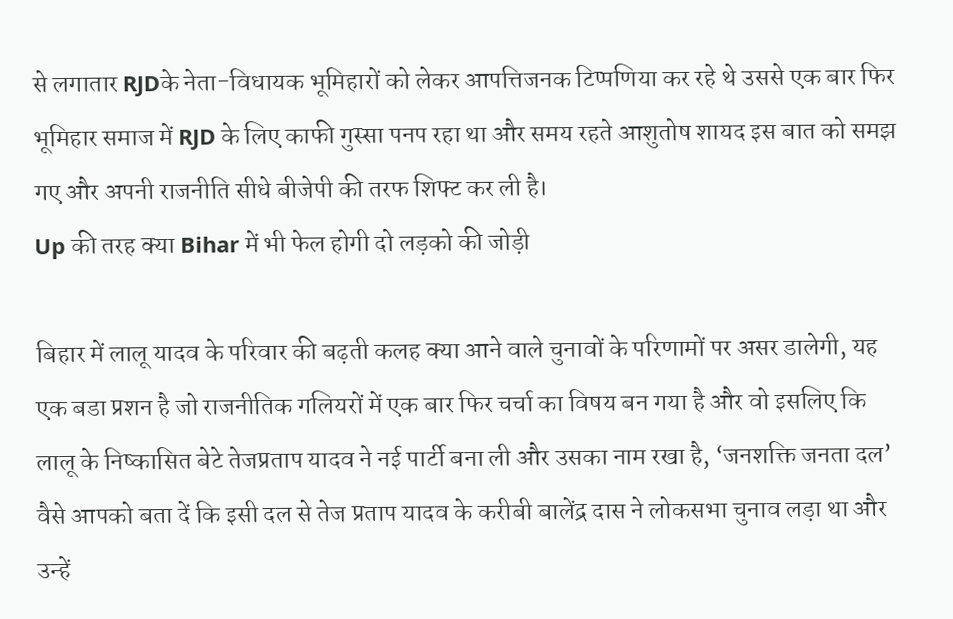से लगातार RJDके नेता-विधायक भूमिहारों को लेकर आपत्तिजनक टिप्पणिया कर रहे थे उससे एक बार फिर भूमिहार समाज में RJD के लिए काफी गुस्सा पनप रहा था और समय रहते आशुतोष शायद इस बात को समझ गए और अपनी राजनीति सीधे बीजेपी की तरफ शिफ्ट कर ली है।
Up की तरह क्या Bihar में भी फेल होगी दो लड़को की जोड़ी

बिहार में लालू यादव के परिवार की बढ़ती कलह क्या आने वाले चुनावों के परिणामों पर असर डालेगी, यह एक बडा प्रशन है जो राजनीतिक गलियरों में एक बार फिर चर्चा का विषय बन गया है और वो इसलिए कि लालू के निष्कासित बेटे तेजप्रताप यादव ने नई पार्टी बना ली और उसका नाम रखा है, ‘जनशक्ति जनता दल’ वैसे आपको बता दें कि इसी दल से तेज प्रताप यादव के करीबी बालेंद्र दास ने लोकसभा चुनाव लड़ा था और उन्हें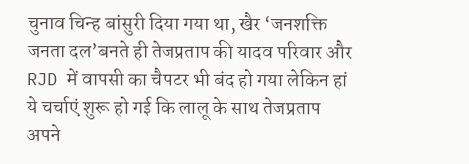चुनाव चिन्ह बांसुरी दिया गया था, खैर ‘जनशक्ति जनता दल’बनते ही तेजप्रताप की यादव परिवार और RJD में वापसी का चैपटर भी बंद हो गया लेकिन हां ये चर्चाएं शुरू हो गई कि लालू के साथ तेजप्रताप अपने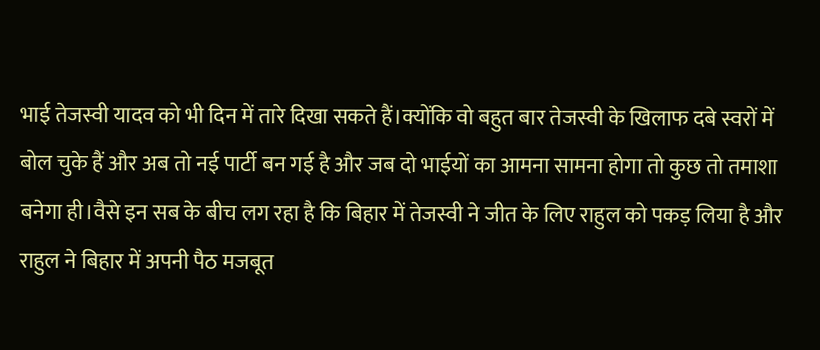भाई तेजस्वी यादव को भी दिन में तारे दिखा सकते हैं।क्योंकि वो बहुत बार तेजस्वी के खिलाफ दबे स्वरों में बोल चुके हैं और अब तो नई पार्टी बन गई है और जब दो भाईयों का आमना सामना होगा तो कुछ तो तमाशा बनेगा ही।वैसे इन सब के बीच लग रहा है कि बिहार में तेजस्वी ने जीत के लिए राहुल को पकड़ लिया है और राहुल ने बिहार में अपनी पैठ मजबूत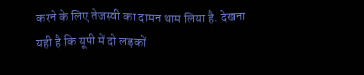करने के लिए तेजस्वी का दामन थाम लिया है. देखना यही है कि यूपी में दो लड़कों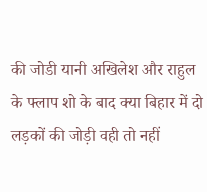की जोडी यानी अखिलेश और राहुल के फ्लाप शो के बाद क्या बिहार में दो लड़कों की जोड़ी वही तो नहीं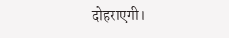दोहराएगी।